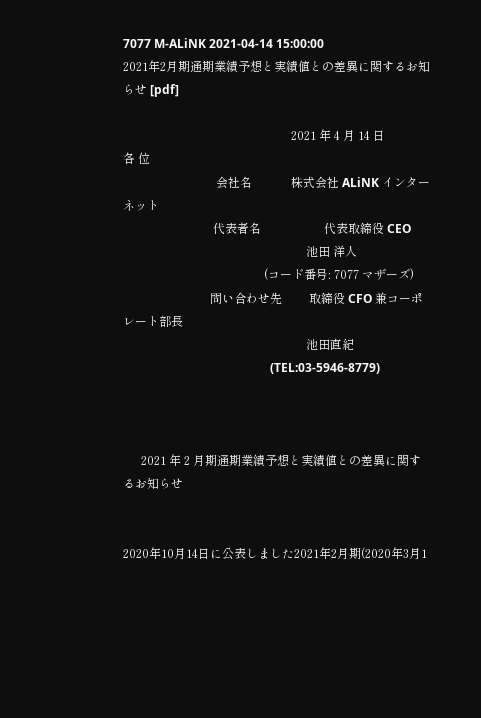7077 M-ALiNK 2021-04-14 15:00:00
2021年2月期通期業績予想と実績値との差異に関するお知らせ [pdf]

                                                        2021 年 4 月 14 日
各 位
                               会社名             株式会社 ALiNK インターネット
                              代表者名                     代表取締役 CEO
                                                             池田 洋人
                                               (コード番号: 7077 マザーズ)
                             問い合わせ先         取締役 CFO 兼コーポレート部長
                                                             池田直紀
                                                 (TEL:03-5946-8779)



      2021 年 2 月期通期業績予想と実績値との差異に関するお知らせ


2020年10月14日に公表しました2021年2月期(2020年3月1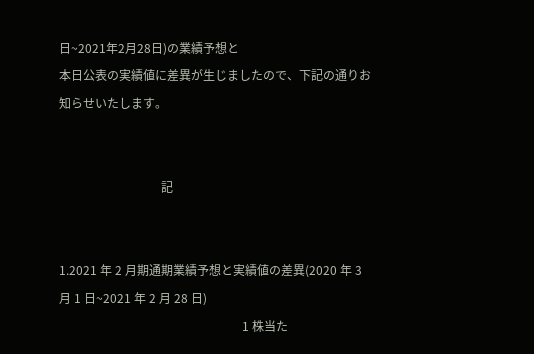日~2021年2月28日)の業績予想と
本日公表の実績値に差異が生じましたので、下記の通りお知らせいたします。


                                  記


1.2021 年 2 月期通期業績予想と実績値の差異(2020 年 3 月 1 日~2021 年 2 月 28 日)
                                                             1 株当た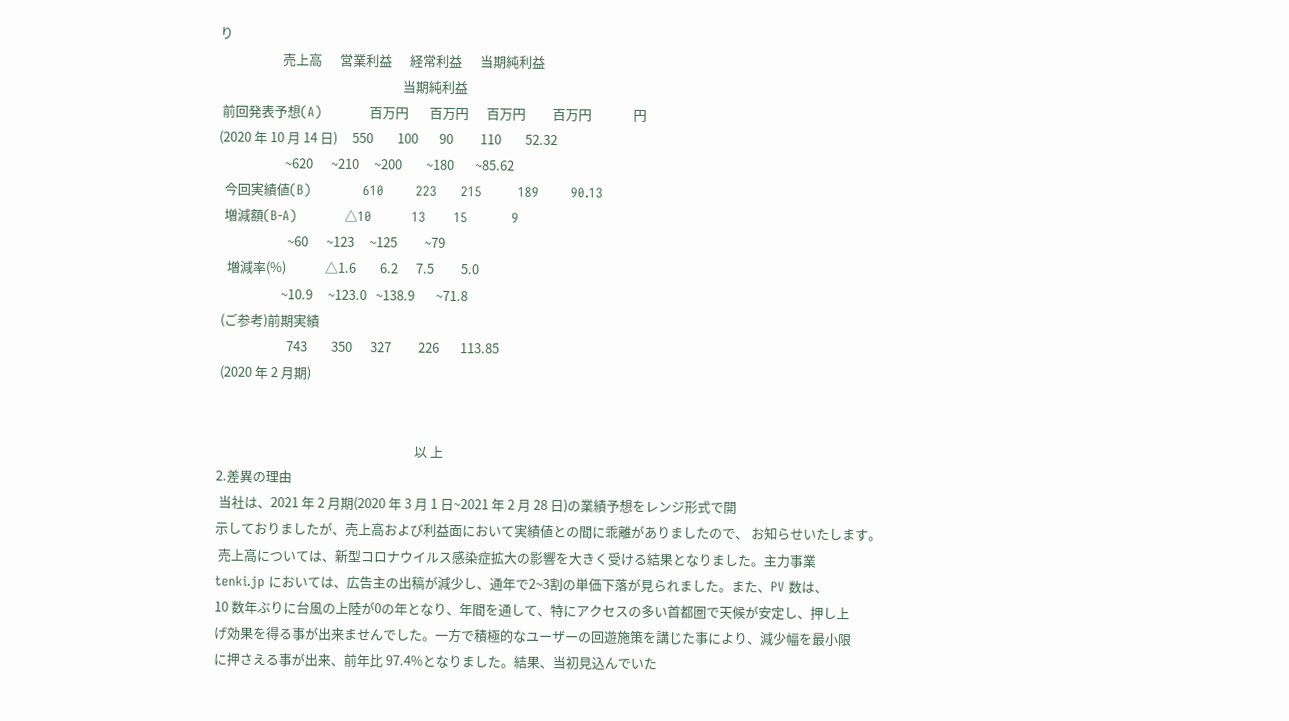り
                     売上高      営業利益      経常利益      当期純利益
                                                             当期純利益
 前回発表予想(A)            百万円       百万円      百万円         百万円              円
(2020 年 10 月 14 日)     550        100       90         110        52.32
                      ~620      ~210     ~200        ~180       ~85.62
  今回実績値(B)             610        223      215         189        90.13
  増減額(B-A)            △10          13       15           9
                       ~60      ~123     ~125         ~79
   増減率(%)             △1.6        6.2      7.5         5.0
                     ~10.9     ~123.0   ~138.9       ~71.8
 (ご参考)前期実績
                       743        350      327         226       113.85
 (2020 年 2 月期)


                                                                  以 上
2.差異の理由
 当社は、2021 年 2 月期(2020 年 3 月 1 日~2021 年 2 月 28 日)の業績予想をレンジ形式で開
示しておりましたが、売上高および利益面において実績値との間に乖離がありましたので、 お知らせいたします。
 売上高については、新型コロナウイルス感染症拡大の影響を大きく受ける結果となりました。主力事業
tenki.jp においては、広告主の出稿が減少し、通年で2~3割の単価下落が見られました。また、PV 数は、
10 数年ぶりに台風の上陸が0の年となり、年間を通して、特にアクセスの多い首都圏で天候が安定し、押し上
げ効果を得る事が出来ませんでした。一方で積極的なユーザーの回遊施策を講じた事により、減少幅を最小限
に押さえる事が出来、前年比 97.4%となりました。結果、当初見込んでいた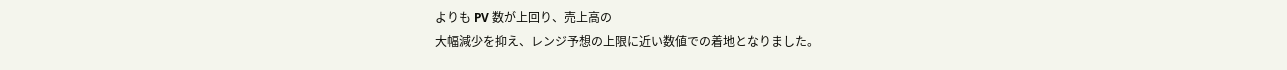よりも PV 数が上回り、売上高の
大幅減少を抑え、レンジ予想の上限に近い数値での着地となりました。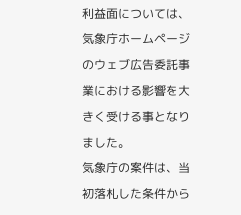利益面については、気象庁ホームページのウェブ広告委託事業における影響を大きく受ける事となりました。
気象庁の案件は、当初落札した条件から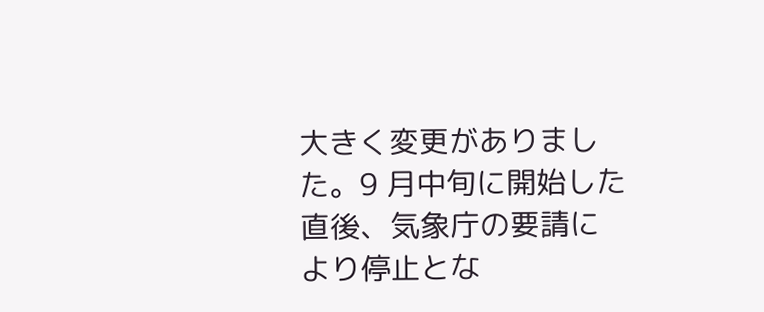大きく変更がありました。9 月中旬に開始した直後、気象庁の要請に
より停止とな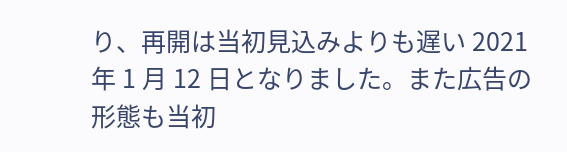り、再開は当初見込みよりも遅い 2021 年 1 月 12 日となりました。また広告の形態も当初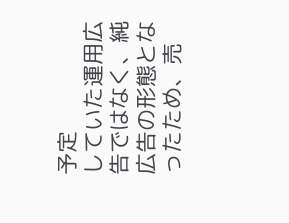予定
していた運用広告ではなく、純広告の形態となったため、売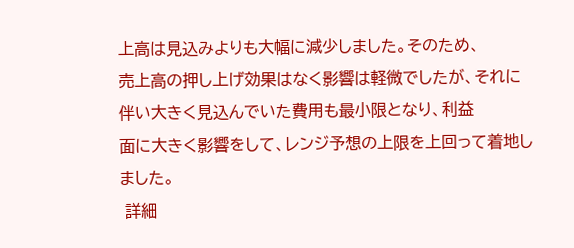上高は見込みよりも大幅に減少しました。そのため、
売上高の押し上げ効果はなく影響は軽微でしたが、それに伴い大きく見込んでいた費用も最小限となり、利益
面に大きく影響をして、レンジ予想の上限を上回って着地しました。
 詳細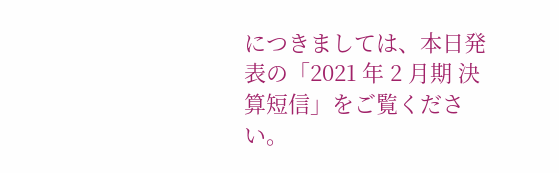につきましては、本日発表の「2021 年 2 月期 決算短信」をご覧ください。